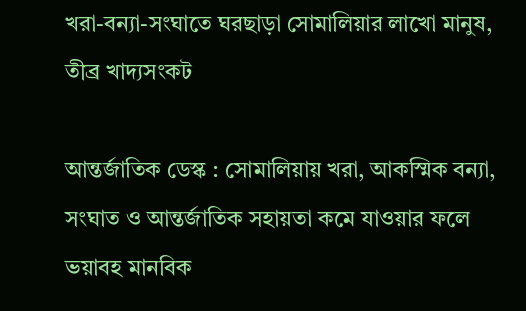খরা-বন্যা-সংঘাতে ঘরছাড়া সোমালিয়ার লাখো মানুষ, তীব্র খাদ্যসংকট

আন্তর্জাতিক ডেস্ক : সোমালিয়ায় খরা, আকস্মিক বন্যা, সংঘাত ও আন্তর্জাতিক সহায়তা কমে যাওয়ার ফলে ভয়াবহ মানবিক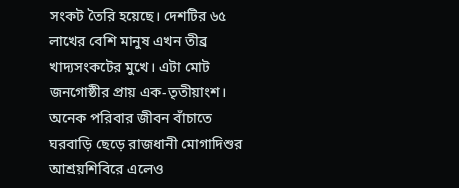সংকট তৈরি হয়েছে। দেশটির ৬৫ লাখের বেশি মানুষ এখন তীব্র খাদ্যসংকটের মুখে। এটা মোট জনগোষ্ঠীর প্রায় এক-তৃতীয়াংশ। অনেক পরিবার জীবন বাঁচাতে ঘরবাড়ি ছেড়ে রাজধানী মোগাদিশুর আশ্রয়শিবিরে এলেও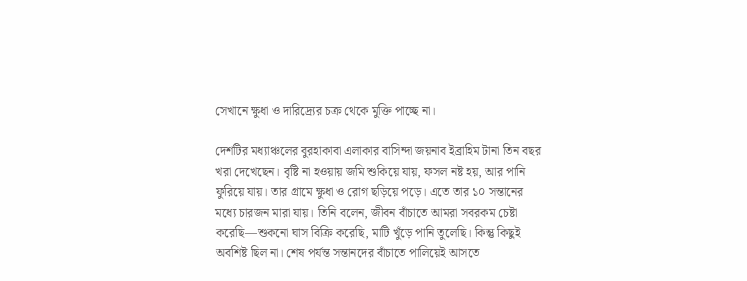সেখানে ক্ষুধা ও দারিদ্র্যের চক্র থেকে মুক্তি পাচ্ছে না।

দেশটির মধ্যাঞ্চলের বুরহাকাবা এলাকার বাসিন্দা জয়নাব ইব্রাহিম টানা তিন বছর খরা দেখেছেন। বৃষ্টি না হওয়ায় জমি শুকিয়ে যায়, ফসল নষ্ট হয়, আর পানি ফুরিয়ে যায়। তার গ্রামে ক্ষুধা ও রোগ ছড়িয়ে পড়ে। এতে তার ১০ সন্তানের মধ্যে চারজন মারা যায়। তিনি বলেন, জীবন বাঁচাতে আমরা সবরকম চেষ্টা করেছি—শুকনো ঘাস বিক্রি করেছি, মাটি খুঁড়ে পানি তুলেছি। কিন্তু কিছুই অবশিষ্ট ছিল না। শেষ পর্যন্ত সন্তানদের বাঁচাতে পালিয়েই আসতে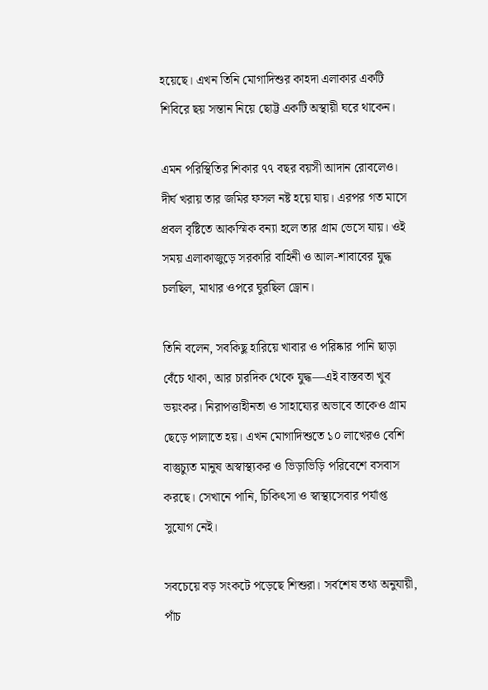হয়েছে। এখন তিনি মোগাদিশুর কাহদা এলাকার একটি শিবিরে ছয় সন্তান নিয়ে ছোট্ট একটি অস্থায়ী ঘরে থাকেন।

এমন পরিস্থিতির শিকার ৭৭ বছর বয়সী আদান রোবলেও। দীর্ঘ খরায় তার জমির ফসল নষ্ট হয়ে যায়। এরপর গত মাসে প্রবল বৃষ্টিতে আকস্মিক বন্যা হলে তার গ্রাম ভেসে যায়। ওই সময় এলাকাজুড়ে সরকারি বাহিনী ও আল-শাবাবের যুদ্ধ চলছিল, মাথার ওপরে ঘুরছিল ড্রোন।

তিনি বলেন, সবকিছু হারিয়ে খাবার ও পরিষ্কার পানি ছাড়া বেঁচে থাকা, আর চারদিক থেকে যুদ্ধ—এই বাস্তবতা খুব ভয়ংকর। নিরাপত্তাহীনতা ও সাহায্যের অভাবে তাকেও গ্রাম ছেড়ে পালাতে হয়। এখন মোগাদিশুতে ১০ লাখেরও বেশি বাস্তুচ্যুত মানুষ অস্বাস্থ্যকর ও ভিড়াভিড়ি পরিবেশে বসবাস করছে। সেখানে পানি, চিকিৎসা ও স্বাস্থ্যসেবার পর্যাপ্ত সুযোগ নেই।

সবচেয়ে বড় সংকটে পড়েছে শিশুরা। সর্বশেষ তথ্য অনুযায়ী, পাঁচ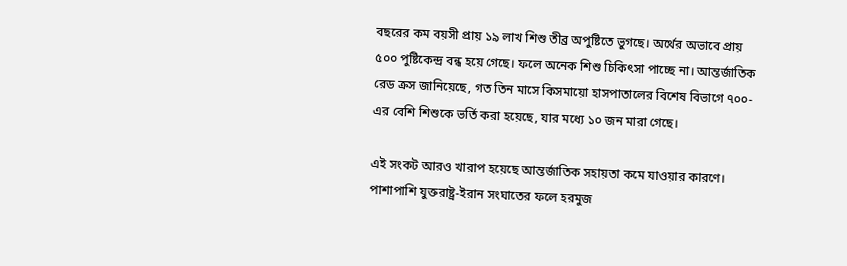বছরের কম বয়সী প্রায় ১৯ লাখ শিশু তীব্র অপুষ্টিতে ভুগছে। অর্থের অভাবে প্রায় ৫০০ পুষ্টিকেন্দ্র বন্ধ হয়ে গেছে। ফলে অনেক শিশু চিকিৎসা পাচ্ছে না। আন্তর্জাতিক রেড ক্রস জানিয়েছে, গত তিন মাসে কিসমায়ো হাসপাতালের বিশেষ বিভাগে ৭০০-এর বেশি শিশুকে ভর্তি করা হয়েছে, যার মধ্যে ১০ জন মারা গেছে।

এই সংকট আরও খারাপ হয়েছে আন্তর্জাতিক সহায়তা কমে যাওয়ার কারণে। পাশাপাশি যুক্তরাষ্ট্র-ইরান সংঘাতের ফলে হরমুজ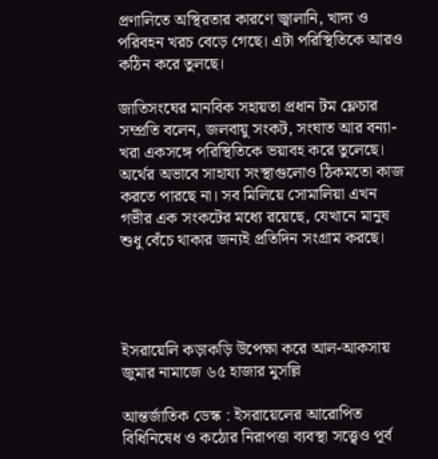প্রণালিতে অস্থিরতার কারণে জ্বালানি, খাদ্য ও পরিবহন খরচ বেড়ে গেছে। এটা পরিস্থিতিকে আরও কঠিন করে তুলছে।

জাতিসংঘের মানবিক সহায়তা প্রধান টম ফ্লেচার সম্প্রতি বলেন, জলবায়ু সংকট, সংঘাত আর বন্যা-খরা একসঙ্গে পরিস্থিতিকে ভয়াবহ করে তুলেছে। অর্থের অভাবে সাহায্য সংস্থাগুলোও ঠিকমতো কাজ করতে পারছে না। সব মিলিয়ে সোমালিয়া এখন গভীর এক সংকটের মধ্যে রয়েছে, যেখানে মানুষ শুধু বেঁচে থাকার জন্যই প্রতিদিন সংগ্রাম করছে।




ইসরায়েলি কড়াকড়ি উপেক্ষা করে আল-আকসায় জুমার নামাজে ৬৫ হাজার মুসল্লি

আন্তর্জাতিক ডেস্ক : ইসরায়েলের আরোপিত বিধিনিষেধ ও কঠোর নিরাপত্তা ব্যবস্থা সত্ত্বেও পূর্ব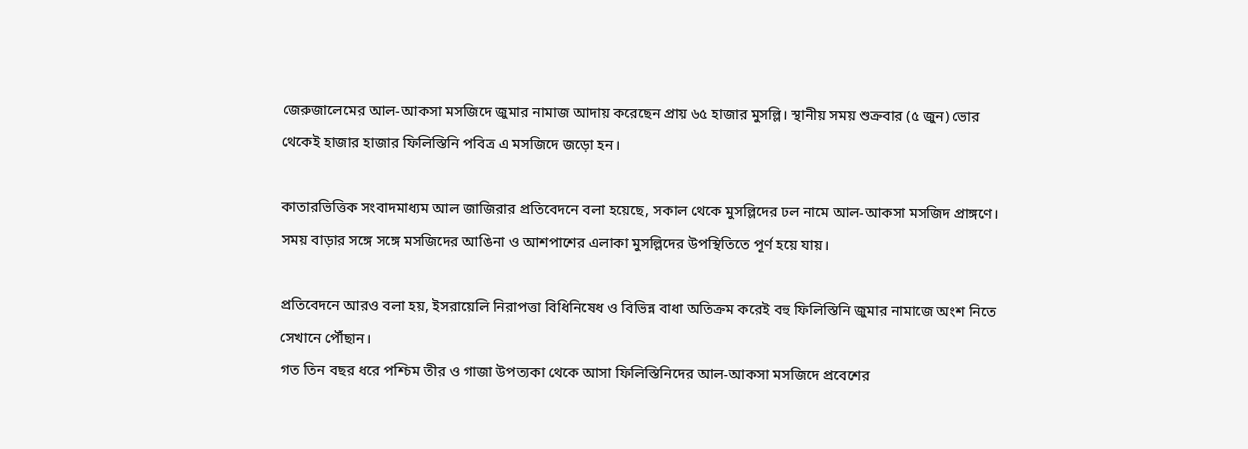জেরুজালেমের আল-আকসা মসজিদে জুমার নামাজ আদায় করেছেন প্রায় ৬৫ হাজার মুসল্লি। স্থানীয় সময় শুক্রবার (৫ জুন) ভোর থেকেই হাজার হাজার ফিলিস্তিনি পবিত্র এ মসজিদে জড়ো হন।

কাতারভিত্তিক সংবাদমাধ্যম আল জাজিরার প্রতিবেদনে বলা হয়েছে, সকাল থেকে মুসল্লিদের ঢল নামে আল-আকসা মসজিদ প্রাঙ্গণে। সময় বাড়ার সঙ্গে সঙ্গে মসজিদের আঙিনা ও আশপাশের এলাকা মুসল্লিদের উপস্থিতিতে পূর্ণ হয়ে যায়।

প্রতিবেদনে আরও বলা হয়, ইসরায়েলি নিরাপত্তা বিধিনিষেধ ও বিভিন্ন বাধা অতিক্রম করেই বহু ফিলিস্তিনি জুমার নামাজে অংশ নিতে সেখানে পৌঁছান।
গত তিন বছর ধরে পশ্চিম তীর ও গাজা উপত্যকা থেকে আসা ফিলিস্তিনিদের আল-আকসা মসজিদে প্রবেশের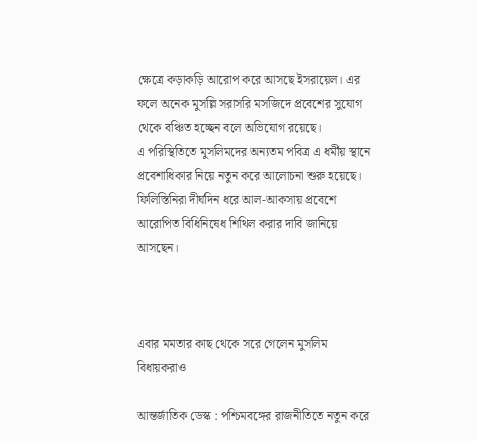ক্ষেত্রে কড়াকড়ি আরোপ করে আসছে ইসরায়েল। এর ফলে অনেক মুসল্লি সরাসরি মসজিদে প্রবেশের সুযোগ থেকে বঞ্চিত হচ্ছেন বলে অভিযোগ রয়েছে।
এ পরিস্থিতিতে মুসলিমদের অন্যতম পবিত্র এ ধর্মীয় স্থানে প্রবেশাধিকার নিয়ে নতুন করে আলোচনা শুরু হয়েছে। ফিলিস্তিনিরা দীর্ঘদিন ধরে আল-আকসায় প্রবেশে আরোপিত বিধিনিষেধ শিথিল করার দাবি জানিয়ে আসছেন।



এবার মমতার কাছ থেকে সরে গেলেন মুসলিম বিধায়করাও

আন্তর্জাতিক ডেস্ক : পশ্চিমবঙ্গের রাজনীতিতে নতুন করে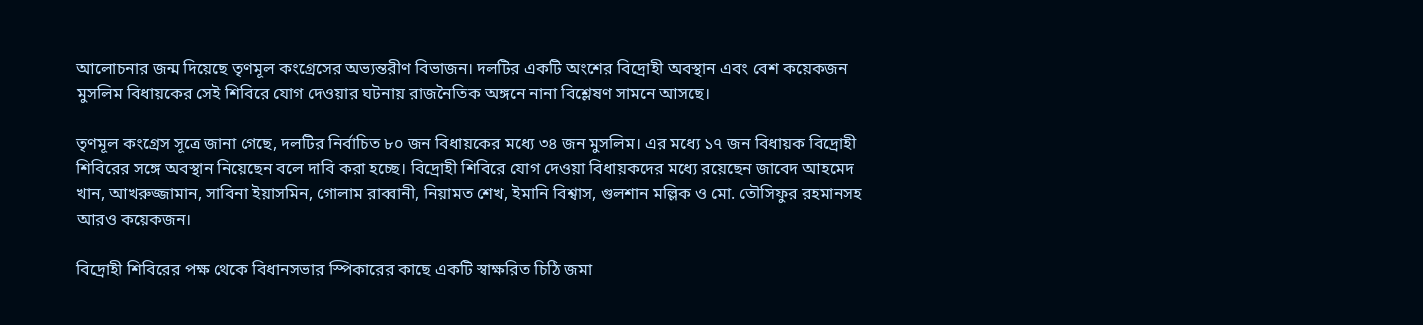আলোচনার জন্ম দিয়েছে তৃণমূল কংগ্রেসের অভ্যন্তরীণ বিভাজন। দলটির একটি অংশের বিদ্রোহী অবস্থান এবং বেশ কয়েকজন মুসলিম বিধায়কের সেই শিবিরে যোগ দেওয়ার ঘটনায় রাজনৈতিক অঙ্গনে নানা বিশ্লেষণ সামনে আসছে।

তৃণমূল কংগ্রেস সূত্রে জানা গেছে, দলটির নির্বাচিত ৮০ জন বিধায়কের মধ্যে ৩৪ জন মুসলিম। এর মধ্যে ১৭ জন বিধায়ক বিদ্রোহী শিবিরের সঙ্গে অবস্থান নিয়েছেন বলে দাবি করা হচ্ছে। বিদ্রোহী শিবিরে যোগ দেওয়া বিধায়কদের মধ্যে রয়েছেন জাবেদ আহমেদ খান, আখরুজ্জামান, সাবিনা ইয়াসমিন, গোলাম রাব্বানী, নিয়ামত শেখ, ইমানি বিশ্বাস, গুলশান মল্লিক ও মো. তৌসিফুর রহমানসহ আরও কয়েকজন।

বিদ্রোহী শিবিরের পক্ষ থেকে বিধানসভার স্পিকারের কাছে একটি স্বাক্ষরিত চিঠি জমা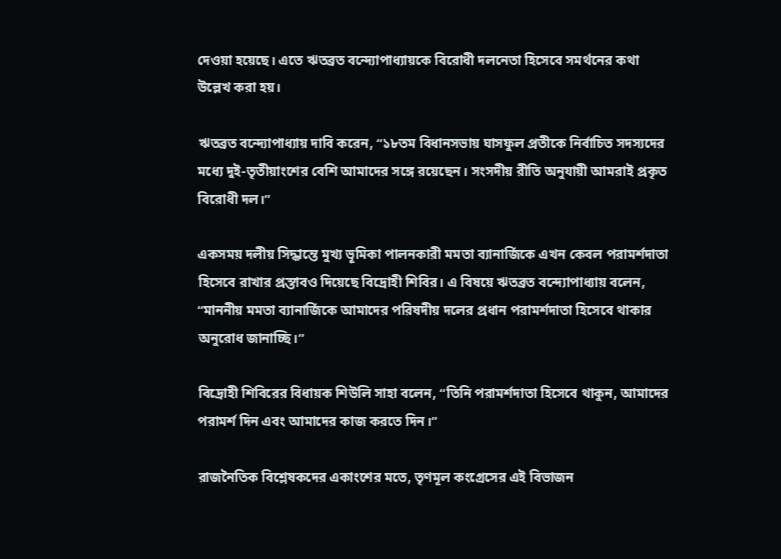দেওয়া হয়েছে। এতে ঋতব্রত বন্দ্যোপাধ্যায়কে বিরোধী দলনেতা হিসেবে সমর্থনের কথা উল্লেখ করা হয়।

ঋতব্রত বন্দ্যোপাধ্যায় দাবি করেন, “১৮তম বিধানসভায় ঘাসফুল প্রতীকে নির্বাচিত সদস্যদের মধ্যে দুই-তৃতীয়াংশের বেশি আমাদের সঙ্গে রয়েছেন। সংসদীয় রীতি অনুযায়ী আমরাই প্রকৃত বিরোধী দল।”

একসময় দলীয় সিদ্ধান্তে মুখ্য ভূমিকা পালনকারী মমতা ব্যানার্জিকে এখন কেবল পরামর্শদাতা হিসেবে রাখার প্রস্তাবও দিয়েছে বিদ্রোহী শিবির। এ বিষয়ে ঋতব্রত বন্দ্যোপাধ্যায় বলেন, “মাননীয় মমতা ব্যানার্জিকে আমাদের পরিষদীয় দলের প্রধান পরামর্শদাতা হিসেবে থাকার অনুরোধ জানাচ্ছি।”

বিদ্রোহী শিবিরের বিধায়ক শিউলি সাহা বলেন, “তিনি পরামর্শদাতা হিসেবে থাকুন, আমাদের পরামর্শ দিন এবং আমাদের কাজ করতে দিন।”

রাজনৈতিক বিশ্লেষকদের একাংশের মতে, তৃণমূল কংগ্রেসের এই বিভাজন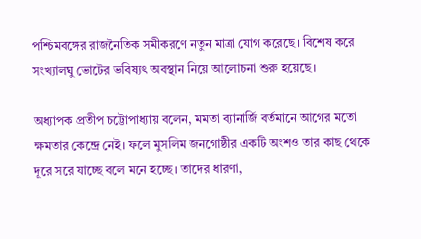পশ্চিমবঙ্গের রাজনৈতিক সমীকরণে নতুন মাত্রা যোগ করেছে। বিশেষ করে সংখ্যালঘু ভোটের ভবিষ্যৎ অবস্থান নিয়ে আলোচনা শুরু হয়েছে।

অধ্যাপক প্রতীপ চট্টোপাধ্যায় বলেন, মমতা ব্যানার্জি বর্তমানে আগের মতো ক্ষমতার কেন্দ্রে নেই। ফলে মুসলিম জনগোষ্ঠীর একটি অংশও তার কাছ থেকে দূরে সরে যাচ্ছে বলে মনে হচ্ছে। তাদের ধারণা,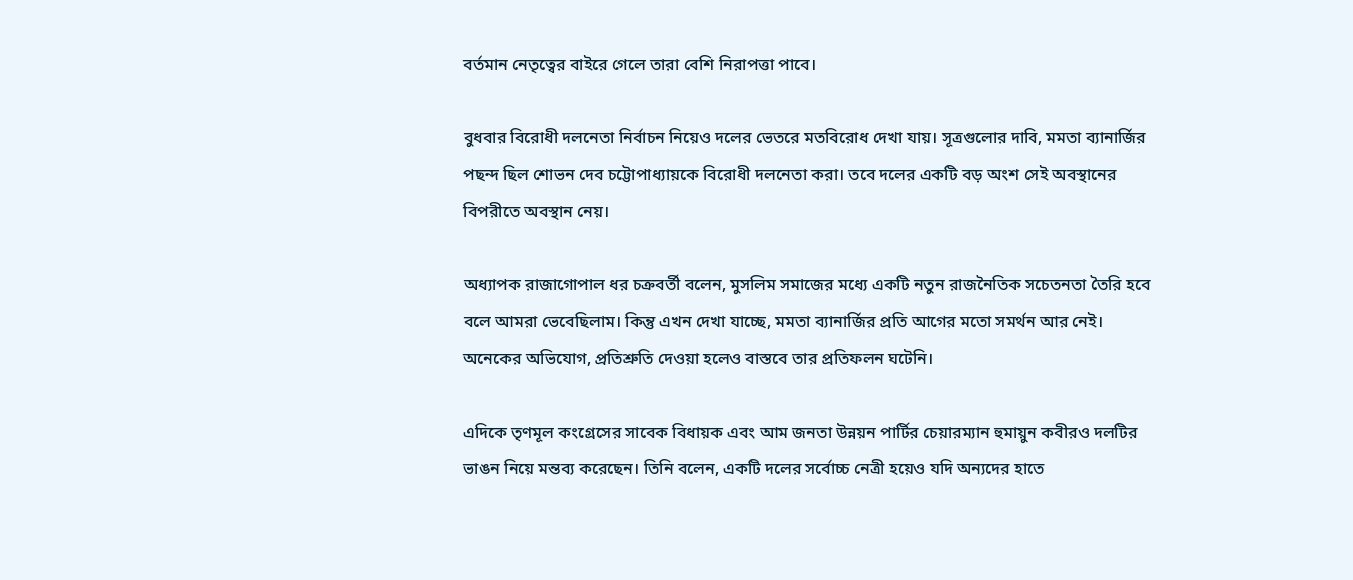বর্তমান নেতৃত্বের বাইরে গেলে তারা বেশি নিরাপত্তা পাবে।

বুধবার বিরোধী দলনেতা নির্বাচন নিয়েও দলের ভেতরে মতবিরোধ দেখা যায়। সূত্রগুলোর দাবি, মমতা ব্যানার্জির পছন্দ ছিল শোভন দেব চট্টোপাধ্যায়কে বিরোধী দলনেতা করা। তবে দলের একটি বড় অংশ সেই অবস্থানের বিপরীতে অবস্থান নেয়।

অধ্যাপক রাজাগোপাল ধর চক্রবর্তী বলেন, মুসলিম সমাজের মধ্যে একটি নতুন রাজনৈতিক সচেতনতা তৈরি হবে বলে আমরা ভেবেছিলাম। কিন্তু এখন দেখা যাচ্ছে, মমতা ব্যানার্জির প্রতি আগের মতো সমর্থন আর নেই। অনেকের অভিযোগ, প্রতিশ্রুতি দেওয়া হলেও বাস্তবে তার প্রতিফলন ঘটেনি।

এদিকে তৃণমূল কংগ্রেসের সাবেক বিধায়ক এবং আম জনতা উন্নয়ন পার্টির চেয়ারম্যান হুমায়ুন কবীরও দলটির ভাঙন নিয়ে মন্তব্য করেছেন। তিনি বলেন, একটি দলের সর্বোচ্চ নেত্রী হয়েও যদি অন্যদের হাতে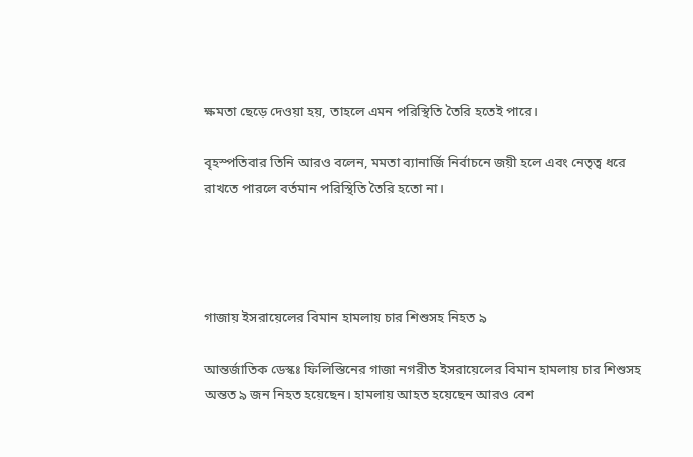ক্ষমতা ছেড়ে দেওয়া হয়, তাহলে এমন পরিস্থিতি তৈরি হতেই পারে।

বৃহস্পতিবার তিনি আরও বলেন, মমতা ব্যানার্জি নির্বাচনে জয়ী হলে এবং নেতৃত্ব ধরে রাখতে পারলে বর্তমান পরিস্থিতি তৈরি হতো না।




গাজায় ইসরায়েলের বিমান হামলায় চার শিশুসহ নিহত ৯

আন্তর্জাতিক ডেস্কঃ ফিলিস্তিনের গাজা নগরীত ইসরায়েলের বিমান হামলায় চার শিশুসহ অন্তত ৯ জন নিহত হয়েছেন। হামলায় আহত হয়েছেন আরও বেশ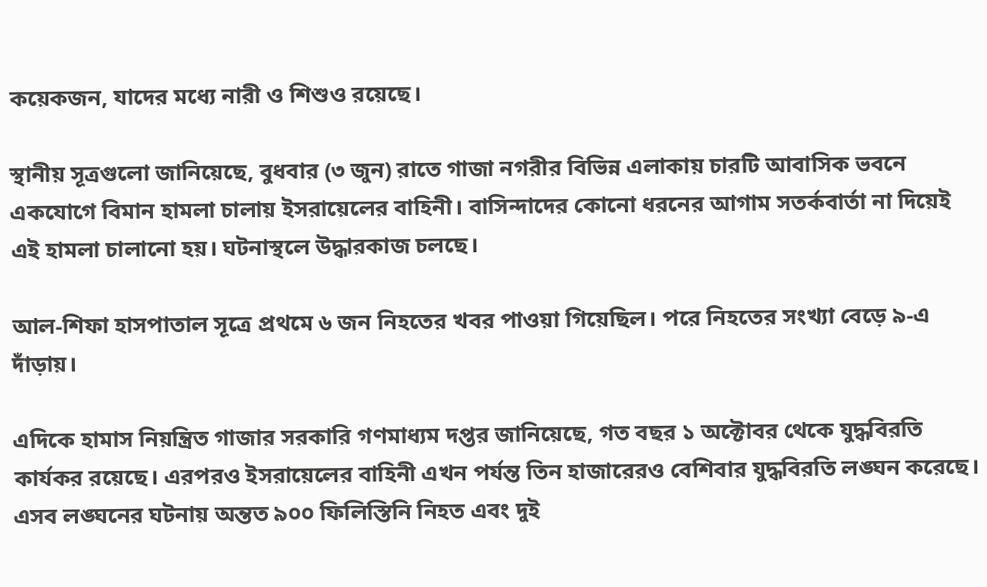কয়েকজন, যাদের মধ্যে নারী ও শিশুও রয়েছে।

স্থানীয় সূত্রগুলো জানিয়েছে, বুধবার (৩ জুন) রাতে গাজা নগরীর বিভিন্ন এলাকায় চারটি আবাসিক ভবনে একযোগে বিমান হামলা চালায় ইসরায়েলের বাহিনী। বাসিন্দাদের কোনো ধরনের আগাম সতর্কবার্তা না দিয়েই এই হামলা চালানো হয়। ঘটনাস্থলে উদ্ধারকাজ চলছে।

আল-শিফা হাসপাতাল সূত্রে প্রথমে ৬ জন নিহতের খবর পাওয়া গিয়েছিল। পরে নিহতের সংখ্যা বেড়ে ৯-এ দাঁড়ায়।

এদিকে হামাস নিয়ন্ত্রিত গাজার সরকারি গণমাধ্যম দপ্তর জানিয়েছে, গত বছর ১ অক্টোবর থেকে যুদ্ধবিরতি কার্যকর রয়েছে। এরপরও ইসরায়েলের বাহিনী এখন পর্যন্ত তিন হাজারেরও বেশিবার যুদ্ধবিরতি লঙ্ঘন করেছে। এসব লঙ্ঘনের ঘটনায় অন্তত ৯০০ ফিলিস্তিনি নিহত এবং দুই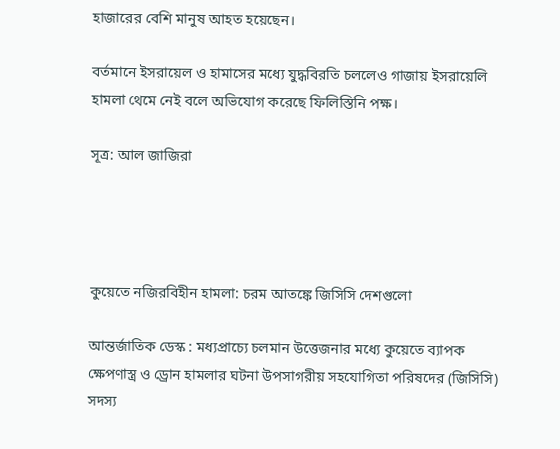হাজারের বেশি মানুষ আহত হয়েছেন।

বর্তমানে ইসরায়েল ও হামাসের মধ্যে যুদ্ধবিরতি চললেও গাজায় ইসরায়েলি হামলা থেমে নেই বলে অভিযোগ করেছে ফিলিস্তিনি পক্ষ।

সূত্র: আল জাজিরা




কুয়েতে নজিরবিহীন হামলা: চরম আতঙ্কে জিসিসি দেশগুলো

আন্তর্জাতিক ডেস্ক : মধ্যপ্রাচ্যে চলমান উত্তেজনার মধ্যে কুয়েতে ব্যাপক ক্ষেপণাস্ত্র ও ড্রোন হামলার ঘটনা উপসাগরীয় সহযোগিতা পরিষদের (জিসিসি) সদস্য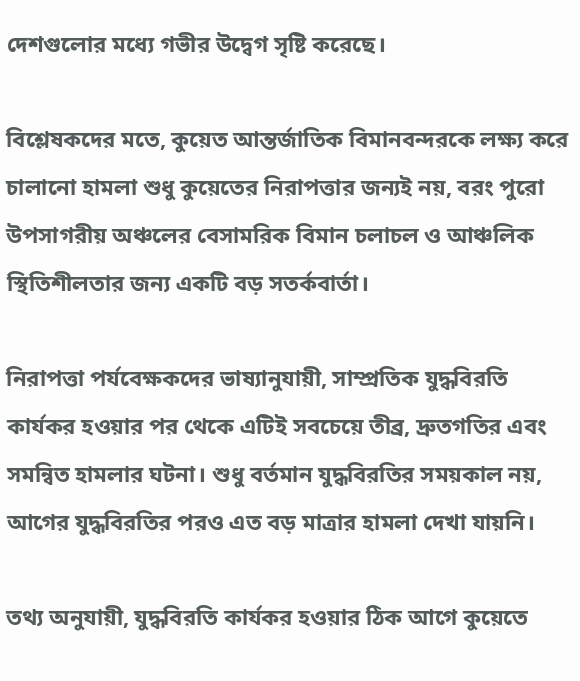দেশগুলোর মধ্যে গভীর উদ্বেগ সৃষ্টি করেছে।

বিশ্লেষকদের মতে, কুয়েত আন্তর্জাতিক বিমানবন্দরকে লক্ষ্য করে চালানো হামলা শুধু কুয়েতের নিরাপত্তার জন্যই নয়, বরং পুরো উপসাগরীয় অঞ্চলের বেসামরিক বিমান চলাচল ও আঞ্চলিক স্থিতিশীলতার জন্য একটি বড় সতর্কবার্তা।

নিরাপত্তা পর্যবেক্ষকদের ভাষ্যানুযায়ী, সাম্প্রতিক যুদ্ধবিরতি কার্যকর হওয়ার পর থেকে এটিই সবচেয়ে তীব্র, দ্রুতগতির এবং সমন্বিত হামলার ঘটনা। শুধু বর্তমান যুদ্ধবিরতির সময়কাল নয়, আগের যুদ্ধবিরতির পরও এত বড় মাত্রার হামলা দেখা যায়নি।

তথ্য অনুযায়ী, যুদ্ধবিরতি কার্যকর হওয়ার ঠিক আগে কুয়েতে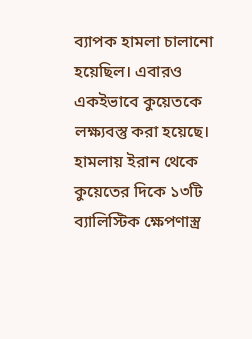ব্যাপক হামলা চালানো হয়েছিল। এবারও একইভাবে কুয়েতকে লক্ষ্যবস্তু করা হয়েছে। হামলায় ইরান থেকে কুয়েতের দিকে ১৩টি ব্যালিস্টিক ক্ষেপণাস্ত্র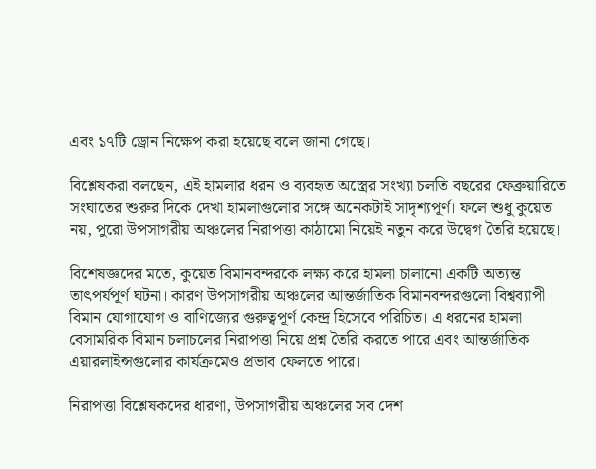এবং ১৭টি ড্রোন নিক্ষেপ করা হয়েছে বলে জানা গেছে।

বিশ্লেষকরা বলছেন, এই হামলার ধরন ও ব্যবহৃত অস্ত্রের সংখ্যা চলতি বছরের ফেব্রুয়ারিতে সংঘাতের শুরুর দিকে দেখা হামলাগুলোর সঙ্গে অনেকটাই সাদৃশ্যপূর্ণ। ফলে শুধু কুয়েত নয়, পুরো উপসাগরীয় অঞ্চলের নিরাপত্তা কাঠামো নিয়েই নতুন করে উদ্বেগ তৈরি হয়েছে।

বিশেষজ্ঞদের মতে, কুয়েত বিমানবন্দরকে লক্ষ্য করে হামলা চালানো একটি অত্যন্ত তাৎপর্যপূর্ণ ঘটনা। কারণ উপসাগরীয় অঞ্চলের আন্তর্জাতিক বিমানবন্দরগুলো বিশ্বব্যাপী বিমান যোগাযোগ ও বাণিজ্যের গুরুত্বপূর্ণ কেন্দ্র হিসেবে পরিচিত। এ ধরনের হামলা বেসামরিক বিমান চলাচলের নিরাপত্তা নিয়ে প্রশ্ন তৈরি করতে পারে এবং আন্তর্জাতিক এয়ারলাইন্সগুলোর কার্যক্রমেও প্রভাব ফেলতে পারে।

নিরাপত্তা বিশ্লেষকদের ধারণা, উপসাগরীয় অঞ্চলের সব দেশ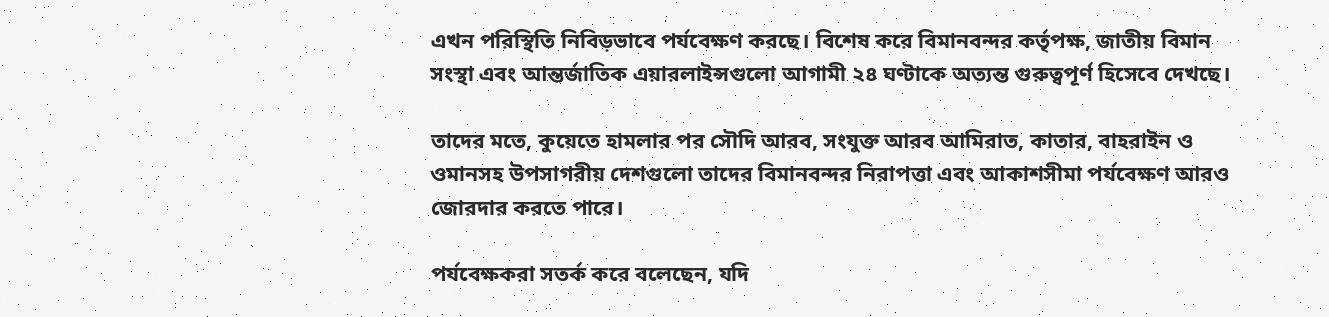এখন পরিস্থিতি নিবিড়ভাবে পর্যবেক্ষণ করছে। বিশেষ করে বিমানবন্দর কর্তৃপক্ষ, জাতীয় বিমান সংস্থা এবং আন্তর্জাতিক এয়ারলাইন্সগুলো আগামী ২৪ ঘণ্টাকে অত্যন্ত গুরুত্বপূর্ণ হিসেবে দেখছে।

তাদের মতে, কুয়েতে হামলার পর সৌদি আরব, সংযুক্ত আরব আমিরাত, কাতার, বাহরাইন ও ওমানসহ উপসাগরীয় দেশগুলো তাদের বিমানবন্দর নিরাপত্তা এবং আকাশসীমা পর্যবেক্ষণ আরও জোরদার করতে পারে।

পর্যবেক্ষকরা সতর্ক করে বলেছেন, যদি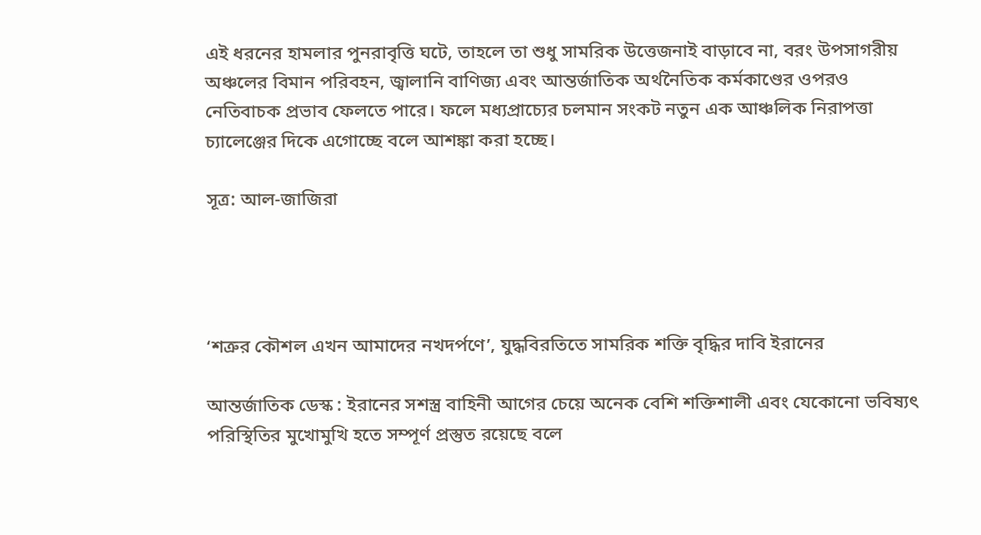এই ধরনের হামলার পুনরাবৃত্তি ঘটে, তাহলে তা শুধু সামরিক উত্তেজনাই বাড়াবে না, বরং উপসাগরীয় অঞ্চলের বিমান পরিবহন, জ্বালানি বাণিজ্য এবং আন্তর্জাতিক অর্থনৈতিক কর্মকাণ্ডের ওপরও নেতিবাচক প্রভাব ফেলতে পারে। ফলে মধ্যপ্রাচ্যের চলমান সংকট নতুন এক আঞ্চলিক নিরাপত্তা চ্যালেঞ্জের দিকে এগোচ্ছে বলে আশঙ্কা করা হচ্ছে।

সূত্র: আল-জাজিরা




‘শত্রুর কৌশল এখন আমাদের নখদর্পণে’, যুদ্ধবিরতিতে সামরিক শক্তি বৃদ্ধির দাবি ইরানের

আন্তর্জাতিক ডেস্ক : ইরানের সশস্ত্র বাহিনী আগের চেয়ে অনেক বেশি শক্তিশালী এবং যেকোনো ভবিষ্যৎ পরিস্থিতির মুখোমুখি হতে সম্পূর্ণ প্রস্তুত রয়েছে বলে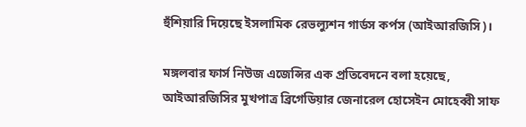হুঁশিয়ারি দিয়েছে ইসলামিক রেভল্যুশন গার্ডস কর্পস (আইআরজিসি)।

মঙ্গলবার ফার্স নিউজ এজেন্সির এক প্রতিবেদনে বলা হয়েছে, আইআরজিসির মুখপাত্র ব্রিগেডিয়ার জেনারেল হোসেইন মোহেব্বী সাফ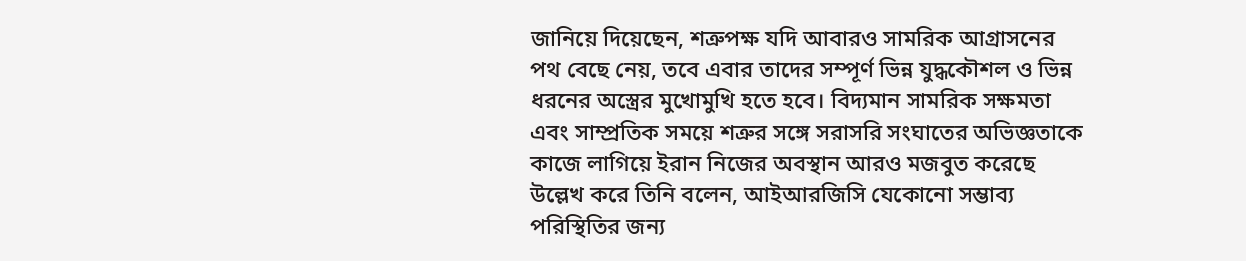জানিয়ে দিয়েছেন, শত্রুপক্ষ যদি আবারও সামরিক আগ্রাসনের পথ বেছে নেয়, তবে এবার তাদের সম্পূর্ণ ভিন্ন যুদ্ধকৌশল ও ভিন্ন ধরনের অস্ত্রের মুখোমুখি হতে হবে। বিদ্যমান সামরিক সক্ষমতা এবং সাম্প্রতিক সময়ে শত্রুর সঙ্গে সরাসরি সংঘাতের অভিজ্ঞতাকে কাজে লাগিয়ে ইরান নিজের অবস্থান আরও মজবুত করেছে উল্লেখ করে তিনি বলেন, আইআরজিসি যেকোনো সম্ভাব্য পরিস্থিতির জন্য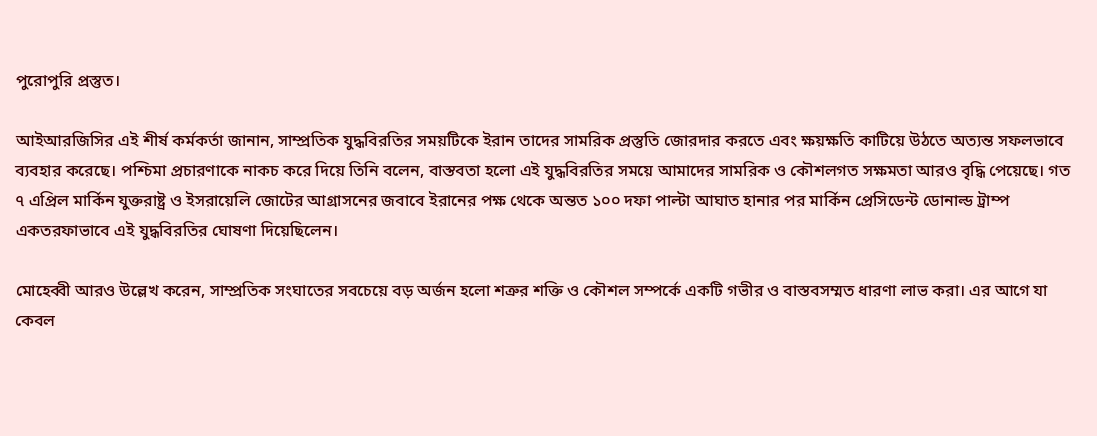পুরোপুরি প্রস্তুত।

আইআরজিসির এই শীর্ষ কর্মকর্তা জানান, সাম্প্রতিক যুদ্ধবিরতির সময়টিকে ইরান তাদের সামরিক প্রস্তুতি জোরদার করতে এবং ক্ষয়ক্ষতি কাটিয়ে উঠতে অত্যন্ত সফলভাবে ব্যবহার করেছে। পশ্চিমা প্রচারণাকে নাকচ করে দিয়ে তিনি বলেন, বাস্তবতা হলো এই যুদ্ধবিরতির সময়ে আমাদের সামরিক ও কৌশলগত সক্ষমতা আরও বৃদ্ধি পেয়েছে। গত ৭ এপ্রিল মার্কিন যুক্তরাষ্ট্র ও ইসরায়েলি জোটের আগ্রাসনের জবাবে ইরানের পক্ষ থেকে অন্তত ১০০ দফা পাল্টা আঘাত হানার পর মার্কিন প্রেসিডেন্ট ডোনাল্ড ট্রাম্প একতরফাভাবে এই যুদ্ধবিরতির ঘোষণা দিয়েছিলেন।

মোহেব্বী আরও উল্লেখ করেন, সাম্প্রতিক সংঘাতের সবচেয়ে বড় অর্জন হলো শত্রুর শক্তি ও কৌশল সম্পর্কে একটি গভীর ও বাস্তবসম্মত ধারণা লাভ করা। এর আগে যা কেবল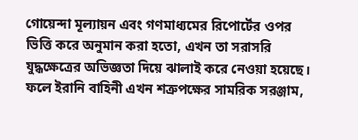গোয়েন্দা মূল্যায়ন এবং গণমাধ্যমের রিপোর্টের ওপর ভিত্তি করে অনুমান করা হতো, এখন তা সরাসরি যুদ্ধক্ষেত্রের অভিজ্ঞতা দিয়ে ঝালাই করে নেওয়া হয়েছে। ফলে ইরানি বাহিনী এখন শত্রুপক্ষের সামরিক সরঞ্জাম,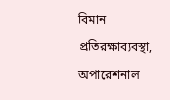বিমান প্রতিরক্ষাব্যবস্থা, অপারেশনাল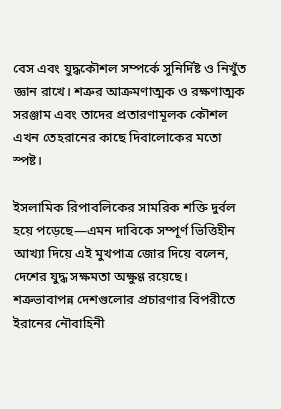বেস এবং যুদ্ধকৌশল সম্পর্কে সুনির্দিষ্ট ও নিখুঁত জ্ঞান রাখে। শত্রুর আক্রমণাত্মক ও রক্ষণাত্মক সরঞ্জাম এবং তাদের প্রতারণামূলক কৌশল এখন তেহরানের কাছে দিবালোকের মতো স্পষ্ট।

ইসলামিক রিপাবলিকের সামরিক শক্তি দুর্বল হয়ে পড়েছে—এমন দাবিকে সম্পূর্ণ ভিত্তিহীন আখ্যা দিয়ে এই মুখপাত্র জোর দিয়ে বলেন, দেশের যুদ্ধ সক্ষমতা অক্ষুণ্ণ রয়েছে। শত্রুভাবাপন্ন দেশগুলোর প্রচারণার বিপরীতে ইরানের নৌবাহিনী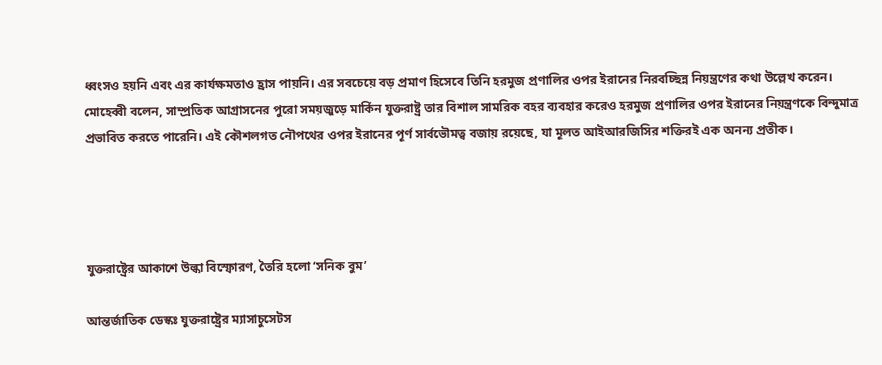ধ্বংসও হয়নি এবং এর কার্যক্ষমতাও হ্রাস পায়নি। এর সবচেয়ে বড় প্রমাণ হিসেবে তিনি হরমুজ প্রণালির ওপর ইরানের নিরবচ্ছিন্ন নিয়ন্ত্রণের কথা উল্লেখ করেন। মোহেব্বী বলেন, সাম্প্রতিক আগ্রাসনের পুরো সময়জুড়ে মার্কিন যুক্তরাষ্ট্র তার বিশাল সামরিক বহর ব্যবহার করেও হরমুজ প্রণালির ওপর ইরানের নিয়ন্ত্রণকে বিন্দুমাত্র প্রভাবিত করতে পারেনি। এই কৌশলগত নৌপথের ওপর ইরানের পূর্ণ সার্বভৌমত্ব বজায় রয়েছে, যা মূলত আইআরজিসির শক্তিরই এক অনন্য প্রতীক।




যুক্তরাষ্ট্রের আকাশে উল্কা বিস্ফোরণ, তৈরি হলো ‘সনিক বুম’

আন্তর্জাতিক ডেস্কঃ যুক্তরাষ্ট্রের ম্যাসাচুসেটস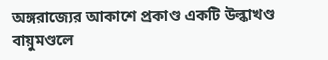অঙ্গরাজ্যের আকাশে প্রকাণ্ড একটি উল্কাখণ্ড বায়ুমণ্ডলে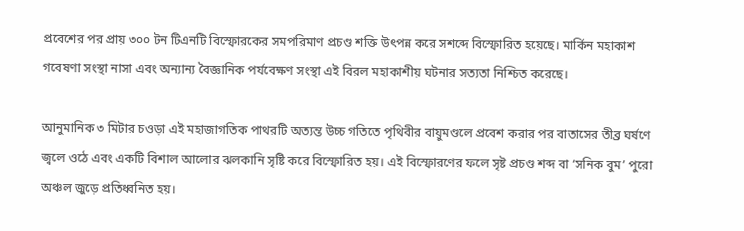প্রবেশের পর প্রায় ৩০০ টন টিএনটি বিস্ফোরকের সমপরিমাণ প্রচণ্ড শক্তি উৎপন্ন করে সশব্দে বিস্ফোরিত হয়েছে। মার্কিন মহাকাশ গবেষণা সংস্থা নাসা এবং অন্যান্য বৈজ্ঞানিক পর্যবেক্ষণ সংস্থা এই বিরল মহাকাশীয় ঘটনার সত্যতা নিশ্চিত করেছে।

আনুমানিক ৩ মিটার চওড়া এই মহাজাগতিক পাথরটি অত্যন্ত উচ্চ গতিতে পৃথিবীর বায়ুমণ্ডলে প্রবেশ করার পর বাতাসের তীব্র ঘর্ষণে জ্বলে ওঠে এবং একটি বিশাল আলোর ঝলকানি সৃষ্টি করে বিস্ফোরিত হয়। এই বিস্ফোরণের ফলে সৃষ্ট প্রচণ্ড শব্দ বা ‘সনিক বুম’ পুরো অঞ্চল জুড়ে প্রতিধ্বনিত হয়।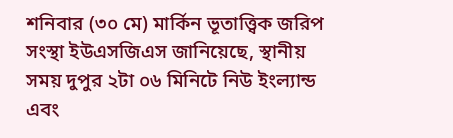শনিবার (৩০ মে) মার্কিন ভূতাত্ত্বিক জরিপ সংস্থা ইউএসজিএস জানিয়েছে, স্থানীয় সময় দুপুর ২টা ০৬ মিনিটে নিউ ইংল্যান্ড এবং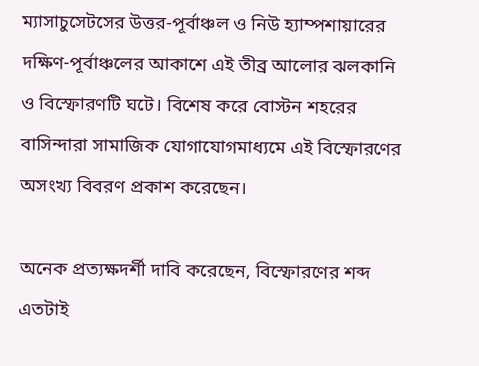ম্যাসাচুসেটসের উত্তর-পূর্বাঞ্চল ও নিউ হ্যাম্পশায়ারের দক্ষিণ-পূর্বাঞ্চলের আকাশে এই তীব্র আলোর ঝলকানি ও বিস্ফোরণটি ঘটে। বিশেষ করে বোস্টন শহরের বাসিন্দারা সামাজিক যোগাযোগমাধ্যমে এই বিস্ফোরণের অসংখ্য বিবরণ প্রকাশ করেছেন।

অনেক প্রত্যক্ষদর্শী দাবি করেছেন, বিস্ফোরণের শব্দ এতটাই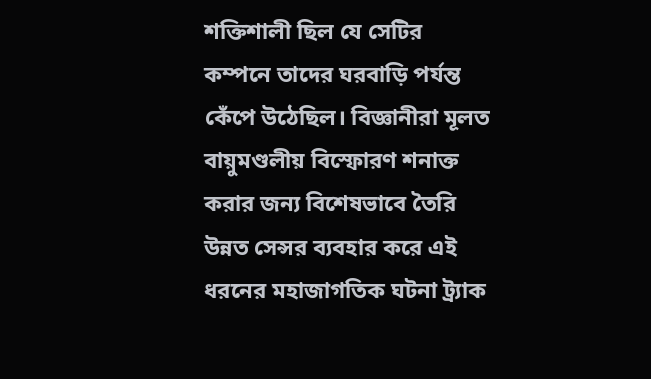শক্তিশালী ছিল যে সেটির কম্পনে তাদের ঘরবাড়ি পর্যন্ত কেঁপে উঠেছিল। বিজ্ঞানীরা মূলত বায়ুমণ্ডলীয় বিস্ফোরণ শনাক্ত করার জন্য বিশেষভাবে তৈরি উন্নত সেন্সর ব্যবহার করে এই ধরনের মহাজাগতিক ঘটনা ট্র্যাক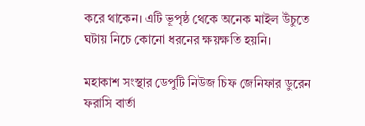করে থাকেন। এটি ভূপৃষ্ঠ থেকে অনেক মাইল উঁচুতে ঘটায় নিচে কোনো ধরনের ক্ষয়ক্ষতি হয়নি।

মহাকাশ সংস্থার ডেপুটি নিউজ চিফ জেনিফার ডুরেন ফরাসি বার্তা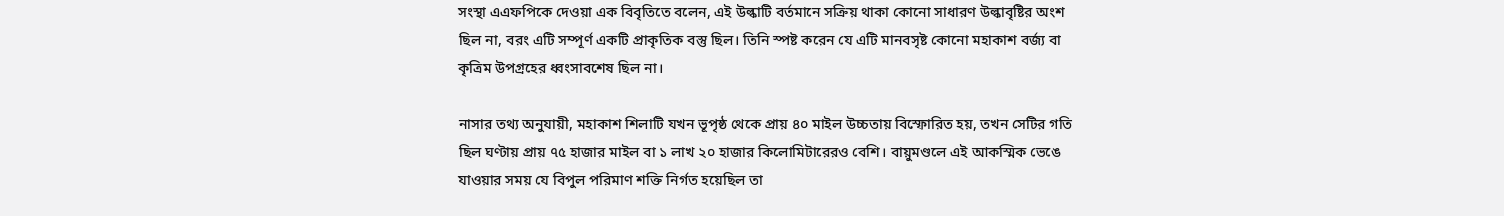সংস্থা এএফপিকে দেওয়া এক বিবৃতিতে বলেন, এই উল্কাটি বর্তমানে সক্রিয় থাকা কোনো সাধারণ উল্কাবৃষ্টির অংশ ছিল না, বরং এটি সম্পূর্ণ একটি প্রাকৃতিক বস্তু ছিল। তিনি স্পষ্ট করেন যে এটি মানবসৃষ্ট কোনো মহাকাশ বর্জ্য বা কৃত্রিম উপগ্রহের ধ্বংসাবশেষ ছিল না।

নাসার তথ্য অনুযায়ী, মহাকাশ শিলাটি যখন ভূপৃষ্ঠ থেকে প্রায় ৪০ মাইল উচ্চতায় বিস্ফোরিত হয়, তখন সেটির গতি ছিল ঘণ্টায় প্রায় ৭৫ হাজার মাইল বা ১ লাখ ২০ হাজার কিলোমিটারেরও বেশি। বায়ুমণ্ডলে এই আকস্মিক ভেঙে যাওয়ার সময় যে বিপুল পরিমাণ শক্তি নির্গত হয়েছিল তা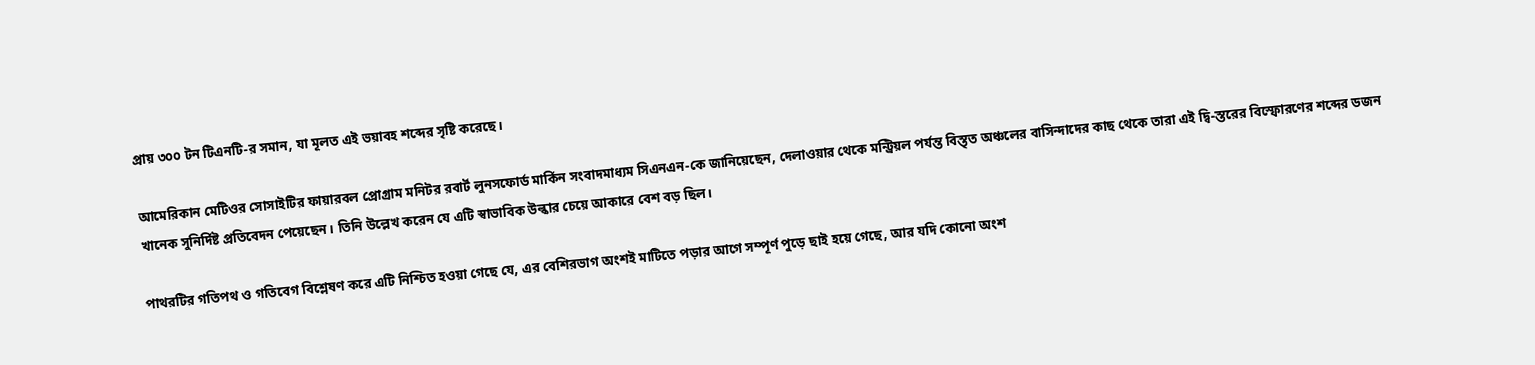প্রায় ৩০০ টন টিএনটি-র সমান, যা মূলত এই ভয়াবহ শব্দের সৃষ্টি করেছে।

আমেরিকান মেটিওর সোসাইটির ফায়ারবল প্রোগ্রাম মনিটর রবার্ট লুনসফোর্ড মার্কিন সংবাদমাধ্যম সিএনএন-কে জানিয়েছেন, দেলাওয়ার থেকে মন্ট্রিয়ল পর্যন্ত বিস্তৃত অঞ্চলের বাসিন্দাদের কাছ থেকে তারা এই দ্বি-স্তরের বিস্ফোরণের শব্দের ডজন খানেক সুনির্দিষ্ট প্রতিবেদন পেয়েছেন। তিনি উল্লেখ করেন যে এটি স্বাভাবিক উল্কার চেয়ে আকারে বেশ বড় ছিল।

পাথরটির গতিপথ ও গতিবেগ বিশ্লেষণ করে এটি নিশ্চিত হওয়া গেছে যে, এর বেশিরভাগ অংশই মাটিতে পড়ার আগে সম্পূর্ণ পুড়ে ছাই হয়ে গেছে, আর যদি কোনো অংশ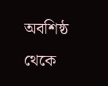অবশিষ্ঠ থেকে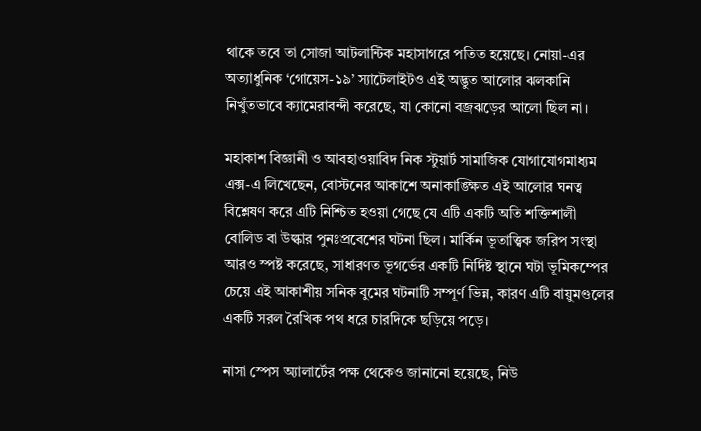থাকে তবে তা সোজা আটলান্টিক মহাসাগরে পতিত হয়েছে। নোয়া-এর অত্যাধুনিক ‘গোয়েস-১৯’ স্যাটেলাইটও এই অদ্ভুত আলোর ঝলকানি নিখুঁতভাবে ক্যামেরাবন্দী করেছে, যা কোনো বজ্রঝড়ের আলো ছিল না।

মহাকাশ বিজ্ঞানী ও আবহাওয়াবিদ নিক স্টুয়ার্ট সামাজিক যোগাযোগমাধ্যম এক্স-এ লিখেছেন, বোস্টনের আকাশে অনাকাঙ্ক্ষিত এই আলোর ঘনত্ব বিশ্লেষণ করে এটি নিশ্চিত হওয়া গেছে যে এটি একটি অতি শক্তিশালী বোলিড বা উল্কার পুনঃপ্রবেশের ঘটনা ছিল। মার্কিন ভূতাত্ত্বিক জরিপ সংস্থা আরও স্পষ্ট করেছে, সাধারণত ভূগর্ভের একটি নির্দিষ্ট স্থানে ঘটা ভূমিকম্পের চেয়ে এই আকাশীয় সনিক বুমের ঘটনাটি সম্পূর্ণ ভিন্ন, কারণ এটি বায়ুমণ্ডলের একটি সরল রৈখিক পথ ধরে চারদিকে ছড়িয়ে পড়ে।

নাসা স্পেস অ্যালার্টের পক্ষ থেকেও জানানো হয়েছে, নিউ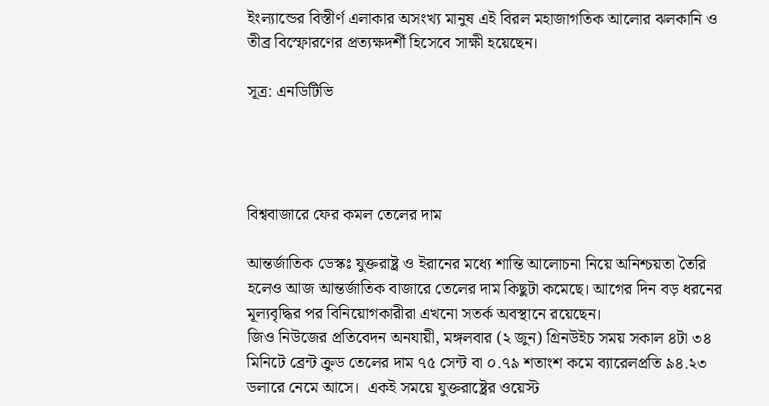ইংল্যান্ডের বিস্তীর্ণ এলাকার অসংখ্য মানুষ এই বিরল মহাজাগতিক আলোর ঝলকানি ও তীব্র বিস্ফোরণের প্রত্যক্ষদর্শী হিসেবে সাক্ষী হয়েছেন।

সূত্র: এনডিটিভি




বিশ্ববাজারে ফের কমল তেলের দাম

আন্তর্জাতিক ডেস্কঃ যুক্তরাষ্ট্র ও ইরানের মধ্যে শান্তি আলোচনা নিয়ে অনিশ্চয়তা তৈরি হলেও আজ আন্তর্জাতিক বাজারে তেলের দাম কিছুটা কমেছে। আগের দিন বড় ধরনের মূল্যবৃদ্ধির পর বিনিয়োগকারীরা এখনো সতর্ক অবস্থানে রয়েছেন।
জিও নিউজের প্রতিবেদন অনযায়ী, মঙ্গলবার (২ জুন) গ্রিনউইচ সময় সকাল ৪টা ৩৪ মিনিটে ব্রেন্ট ক্রুড তেলের দাম ৭৫ সেন্ট বা ০.৭৯ শতাংশ কমে ব্যারেলপ্রতি ৯৪.২৩ ডলারে নেমে আসে।  একই সময়ে যুক্তরাষ্ট্রের ওয়েস্ট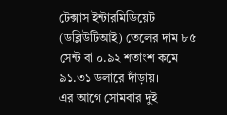টেক্সাস ইন্টারমিডিয়েট (ডব্লিউটিআই) তেলের দাম ৮৫ সেন্ট বা ০.৯২ শতাংশ কমে ৯১.৩১ ডলারে দাঁড়ায়।
এর আগে সোমবার দুই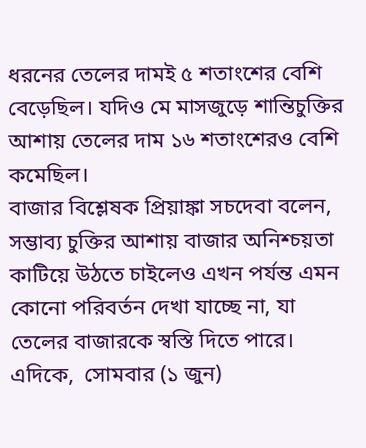ধরনের তেলের দামই ৫ শতাংশের বেশি বেড়েছিল। যদিও মে মাসজুড়ে শান্তিচুক্তির আশায় তেলের দাম ১৬ শতাংশেরও বেশি কমেছিল।
বাজার বিশ্লেষক প্রিয়াঙ্কা সচদেবা বলেন, সম্ভাব্য চুক্তির আশায় বাজার অনিশ্চয়তা কাটিয়ে উঠতে চাইলেও এখন পর্যন্ত এমন কোনো পরিবর্তন দেখা যাচ্ছে না, যা তেলের বাজারকে স্বস্তি দিতে পারে।
এদিকে,  সোমবার (১ জুন)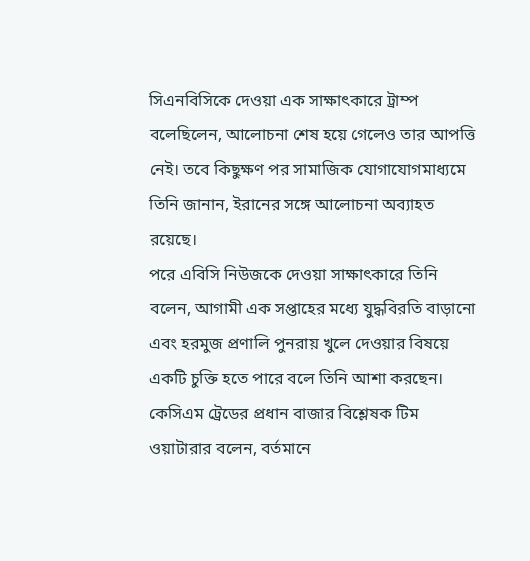সিএনবিসিকে দেওয়া এক সাক্ষাৎকারে ট্রাম্প বলেছিলেন, আলোচনা শেষ হয়ে গেলেও তার আপত্তি নেই। তবে কিছুক্ষণ পর সামাজিক যোগাযোগমাধ্যমে তিনি জানান, ইরানের সঙ্গে আলোচনা অব্যাহত রয়েছে।
পরে এবিসি নিউজকে দেওয়া সাক্ষাৎকারে তিনি বলেন, আগামী এক সপ্তাহের মধ্যে যুদ্ধবিরতি বাড়ানো এবং হরমুজ প্রণালি পুনরায় খুলে দেওয়ার বিষয়ে একটি চুক্তি হতে পারে বলে তিনি আশা করছেন।
কেসিএম ট্রেডের প্রধান বাজার বিশ্লেষক টিম ওয়াটারার বলেন, বর্তমানে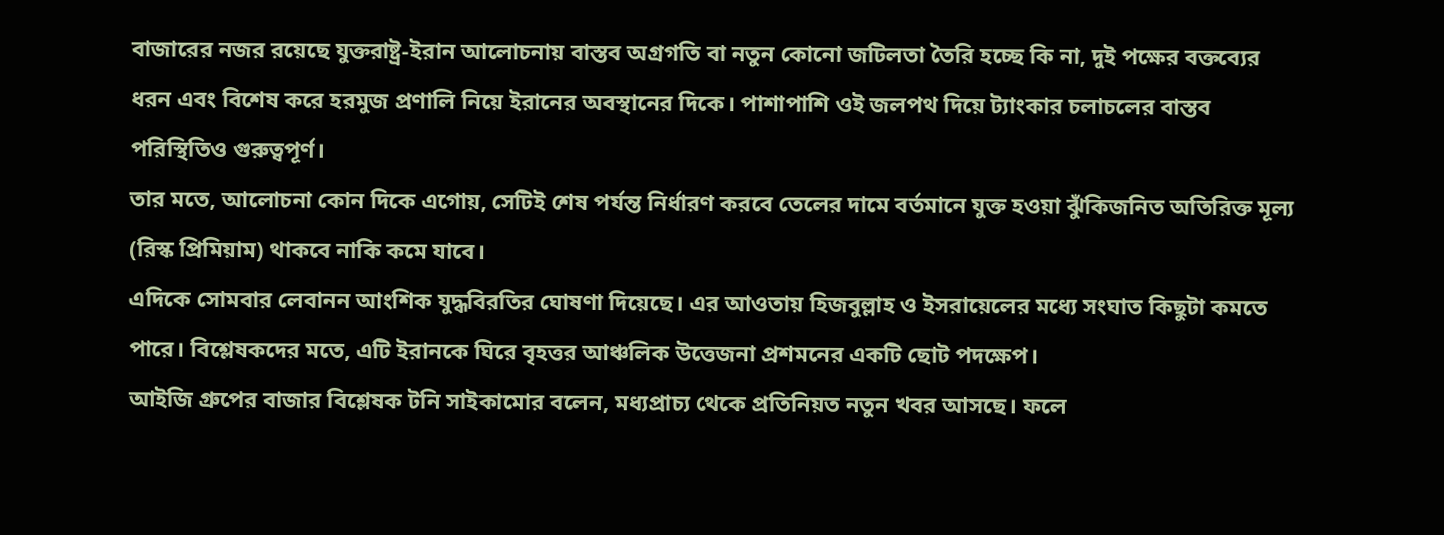বাজারের নজর রয়েছে যুক্তরাষ্ট্র-ইরান আলোচনায় বাস্তব অগ্রগতি বা নতুন কোনো জটিলতা তৈরি হচ্ছে কি না, দুই পক্ষের বক্তব্যের ধরন এবং বিশেষ করে হরমুজ প্রণালি নিয়ে ইরানের অবস্থানের দিকে। পাশাপাশি ওই জলপথ দিয়ে ট্যাংকার চলাচলের বাস্তব পরিস্থিতিও গুরুত্বপূর্ণ।
তার মতে, আলোচনা কোন দিকে এগোয়, সেটিই শেষ পর্যন্ত নির্ধারণ করবে তেলের দামে বর্তমানে যুক্ত হওয়া ঝুঁকিজনিত অতিরিক্ত মূল্য (রিস্ক প্রিমিয়াম) থাকবে নাকি কমে যাবে।
এদিকে সোমবার লেবানন আংশিক যুদ্ধবিরতির ঘোষণা দিয়েছে। এর আওতায় হিজবুল্লাহ ও ইসরায়েলের মধ্যে সংঘাত কিছুটা কমতে পারে। বিশ্লেষকদের মতে, এটি ইরানকে ঘিরে বৃহত্তর আঞ্চলিক উত্তেজনা প্রশমনের একটি ছোট পদক্ষেপ।
আইজি গ্রুপের বাজার বিশ্লেষক টনি সাইকামোর বলেন, মধ্যপ্রাচ্য থেকে প্রতিনিয়ত নতুন খবর আসছে। ফলে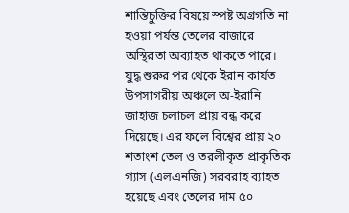শান্তিচুক্তির বিষয়ে স্পষ্ট অগ্রগতি না হওয়া পর্যন্ত তেলের বাজারে অস্থিরতা অব্যাহত থাকতে পারে।
যুদ্ধ শুরুর পর থেকে ইরান কার্যত উপসাগরীয় অঞ্চলে অ-ইরানি জাহাজ চলাচল প্রায় বন্ধ করে দিয়েছে। এর ফলে বিশ্বের প্রায় ২০ শতাংশ তেল ও তরলীকৃত প্রাকৃতিক গ্যাস (এলএনজি) সরবরাহ ব্যাহত হয়েছে এবং তেলের দাম ৫০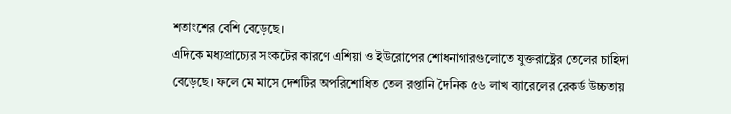শতাংশের বেশি বেড়েছে।
এদিকে মধ্যপ্রাচ্যের সংকটের কারণে এশিয়া ও ইউরোপের শোধনাগারগুলোতে যুক্তরাষ্ট্রের তেলের চাহিদা বেড়েছে। ফলে মে মাসে দেশটির অপরিশোধিত তেল রপ্তানি দৈনিক ৫৬ লাখ ব্যারেলের রেকর্ড উচ্চতায়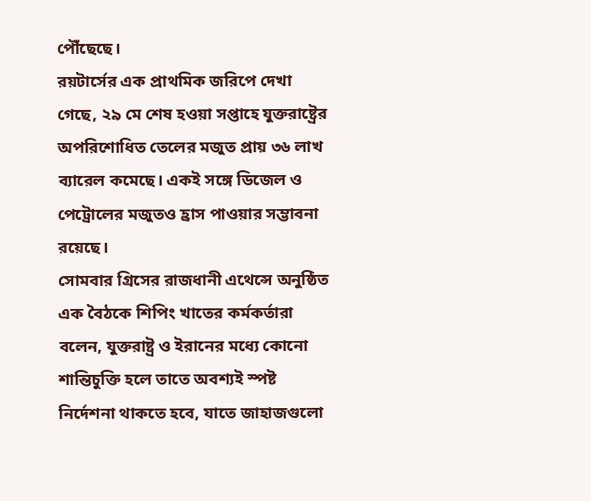পৌঁছেছে।
রয়টার্সের এক প্রাথমিক জরিপে দেখা গেছে, ২৯ মে শেষ হওয়া সপ্তাহে যুক্তরাষ্ট্রের অপরিশোধিত তেলের মজুত প্রায় ৩৬ লাখ ব্যারেল কমেছে। একই সঙ্গে ডিজেল ও পেট্রোলের মজুতও হ্রাস পাওয়ার সম্ভাবনা রয়েছে।
সোমবার গ্রিসের রাজধানী এথেন্সে অনুষ্ঠিত এক বৈঠকে শিপিং খাতের কর্মকর্তারা বলেন, যুক্তরাষ্ট্র ও ইরানের মধ্যে কোনো শান্তিচুক্তি হলে তাতে অবশ্যই স্পষ্ট নির্দেশনা থাকতে হবে, যাতে জাহাজগুলো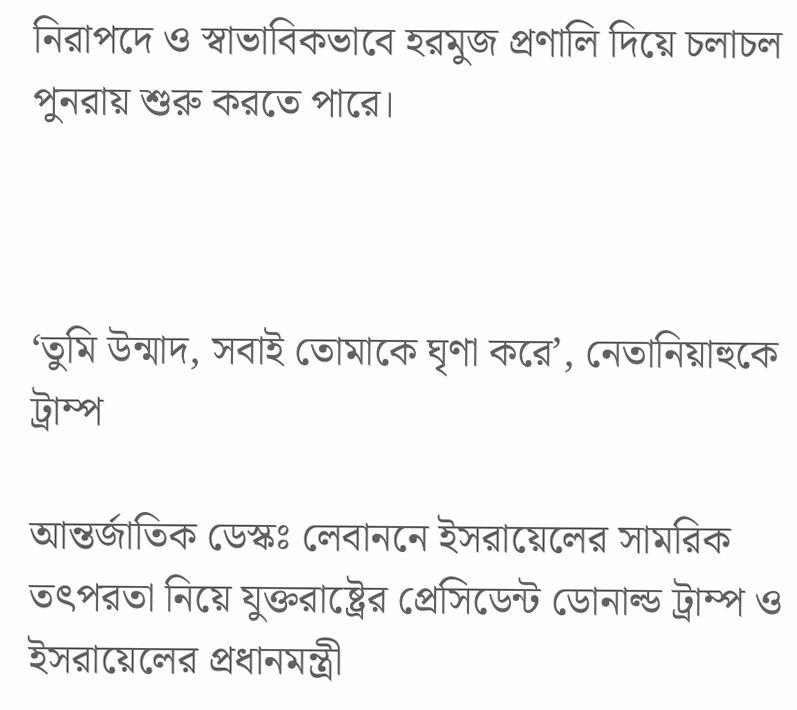নিরাপদে ও স্বাভাবিকভাবে হরমুজ প্রণালি দিয়ে চলাচল পুনরায় শুরু করতে পারে।



‘তুমি উন্মাদ, সবাই তোমাকে ঘৃণা করে’, নেতানিয়াহুকে ট্রাম্প

আন্তর্জাতিক ডেস্কঃ লেবাননে ইসরায়েলের সামরিক তৎপরতা নিয়ে যুক্তরাষ্ট্রের প্রেসিডেন্ট ডোনাল্ড ট্রাম্প ও ইসরায়েলের প্রধানমন্ত্রী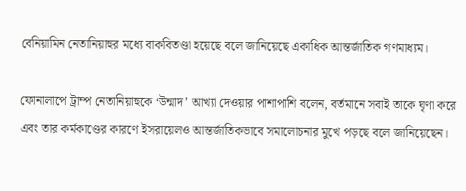বেনিয়ামিন নেতানিয়াহুর মধ্যে বাকবিতণ্ডা হয়েছে বলে জানিয়েছে একাধিক আন্তর্জাতিক গণমাধ্যম।

ফোনালাপে ট্রাম্প নেতানিয়াহুকে ‘উন্মাদ’ আখ্যা দেওয়ার পাশাপাশি বলেন, বর্তমানে সবাই তাকে ঘৃণা করে এবং তার কর্মকাণ্ডের কারণে ইসরায়েলও আন্তর্জাতিকভাবে সমালোচনার মুখে পড়ছে বলে জানিয়েছেন।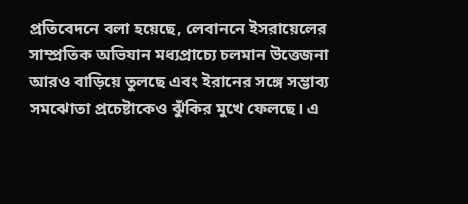প্রতিবেদনে বলা হয়েছে, লেবাননে ইসরায়েলের সাম্প্রতিক অভিযান মধ্যপ্রাচ্যে চলমান উত্তেজনা আরও বাড়িয়ে তুলছে এবং ইরানের সঙ্গে সম্ভাব্য সমঝোতা প্রচেষ্টাকেও ঝুঁকির মুখে ফেলছে। এ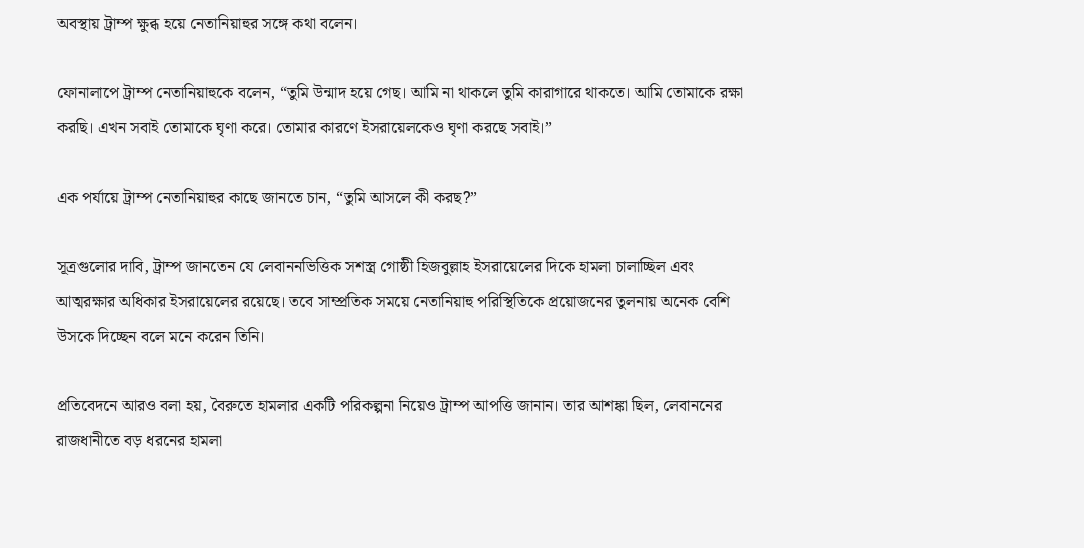অবস্থায় ট্রাম্প ক্ষুব্ধ হয়ে নেতানিয়াহুর সঙ্গে কথা বলেন।

ফোনালাপে ট্রাম্প নেতানিয়াহুকে বলেন, “তুমি উন্মাদ হয়ে গেছ। আমি না থাকলে তুমি কারাগারে থাকতে। আমি তোমাকে রক্ষা করছি। এখন সবাই তোমাকে ঘৃণা করে। তোমার কারণে ইসরায়েলকেও ঘৃণা করছে সবাই।”

এক পর্যায়ে ট্রাম্প নেতানিয়াহুর কাছে জানতে চান, “তুমি আসলে কী করছ?”

সূত্রগুলোর দাবি, ট্রাম্প জানতেন যে লেবাননভিত্তিক সশস্ত্র গোষ্ঠী হিজবুল্লাহ ইসরায়েলের দিকে হামলা চালাচ্ছিল এবং আত্মরক্ষার অধিকার ইসরায়েলের রয়েছে। তবে সাম্প্রতিক সময়ে নেতানিয়াহু পরিস্থিতিকে প্রয়োজনের তুলনায় অনেক বেশি উসকে দিচ্ছেন বলে মনে করেন তিনি।

প্রতিবেদনে আরও বলা হয়, বৈরুতে হামলার একটি পরিকল্পনা নিয়েও ট্রাম্প আপত্তি জানান। তার আশঙ্কা ছিল, লেবাননের রাজধানীতে বড় ধরনের হামলা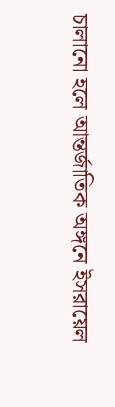চালানো হলে আন্তর্জাতিক অঙ্গনে ইসরায়েল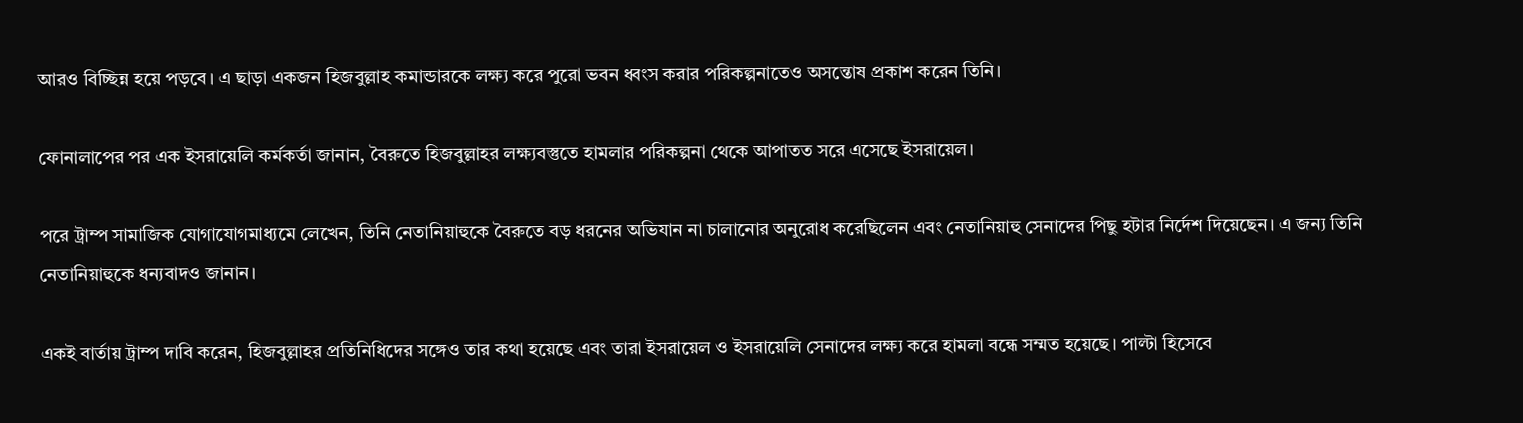আরও বিচ্ছিন্ন হয়ে পড়বে। এ ছাড়া একজন হিজবুল্লাহ কমান্ডারকে লক্ষ্য করে পুরো ভবন ধ্বংস করার পরিকল্পনাতেও অসন্তোষ প্রকাশ করেন তিনি।

ফোনালাপের পর এক ইসরায়েলি কর্মকর্তা জানান, বৈরুতে হিজবুল্লাহর লক্ষ্যবস্তুতে হামলার পরিকল্পনা থেকে আপাতত সরে এসেছে ইসরায়েল।

পরে ট্রাম্প সামাজিক যোগাযোগমাধ্যমে লেখেন, তিনি নেতানিয়াহুকে বৈরুতে বড় ধরনের অভিযান না চালানোর অনুরোধ করেছিলেন এবং নেতানিয়াহু সেনাদের পিছু হটার নির্দেশ দিয়েছেন। এ জন্য তিনি নেতানিয়াহুকে ধন্যবাদও জানান।

একই বার্তায় ট্রাম্প দাবি করেন, হিজবুল্লাহর প্রতিনিধিদের সঙ্গেও তার কথা হয়েছে এবং তারা ইসরায়েল ও ইসরায়েলি সেনাদের লক্ষ্য করে হামলা বন্ধে সম্মত হয়েছে। পাল্টা হিসেবে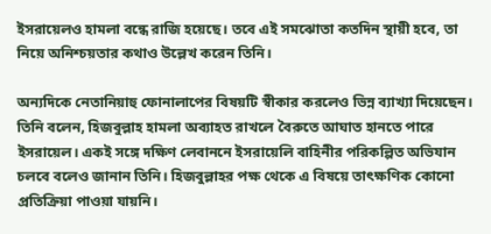ইসরায়েলও হামলা বন্ধে রাজি হয়েছে। তবে এই সমঝোতা কতদিন স্থায়ী হবে, তা নিয়ে অনিশ্চয়তার কথাও উল্লেখ করেন তিনি।

অন্যদিকে নেতানিয়াহু ফোনালাপের বিষয়টি স্বীকার করলেও ভিন্ন ব্যাখ্যা দিয়েছেন। তিনি বলেন, হিজবুল্লাহ হামলা অব্যাহত রাখলে বৈরুতে আঘাত হানতে পারে ইসরায়েল। একই সঙ্গে দক্ষিণ লেবাননে ইসরায়েলি বাহিনীর পরিকল্পিত অভিযান চলবে বলেও জানান তিনি। হিজবুল্লাহর পক্ষ থেকে এ বিষয়ে তাৎক্ষণিক কোনো প্রতিক্রিয়া পাওয়া যায়নি।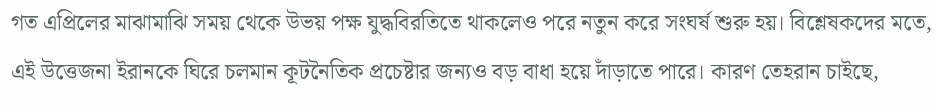গত এপ্রিলের মাঝামাঝি সময় থেকে উভয় পক্ষ যুদ্ধবিরতিতে থাকলেও পরে নতুন করে সংঘর্ষ শুরু হয়। বিশ্লেষকদের মতে, এই উত্তেজনা ইরানকে ঘিরে চলমান কূটনৈতিক প্রচেষ্টার জন্যও বড় বাধা হয়ে দাঁড়াতে পারে। কারণ তেহরান চাইছে,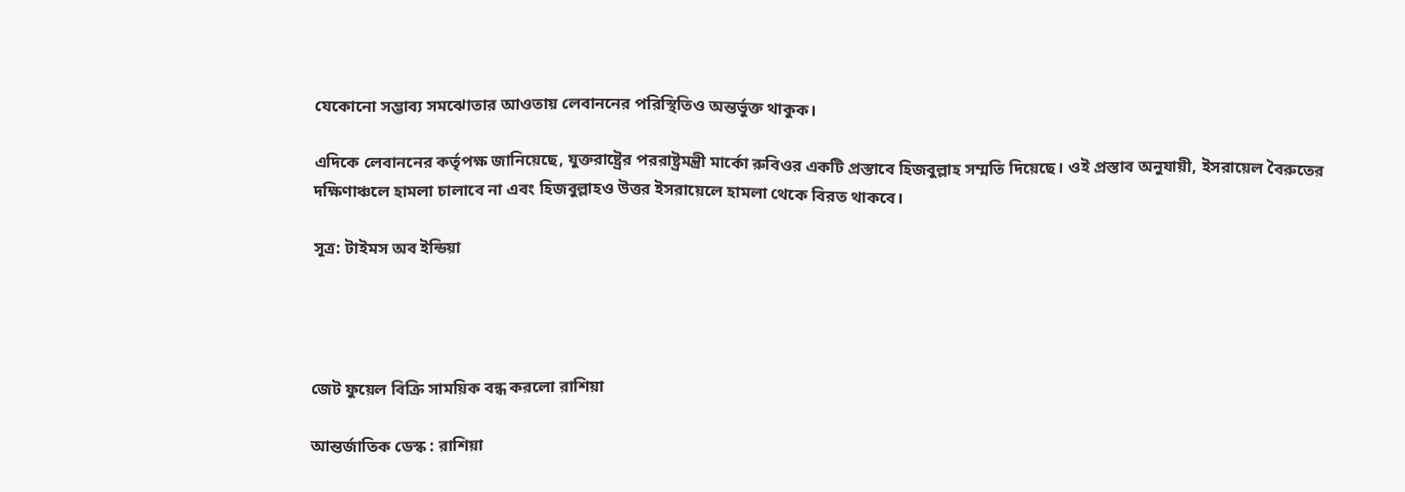যেকোনো সম্ভাব্য সমঝোতার আওতায় লেবাননের পরিস্থিতিও অন্তর্ভুক্ত থাকুক।

এদিকে লেবাননের কর্তৃপক্ষ জানিয়েছে, যুক্তরাষ্ট্রের পররাষ্ট্রমন্ত্রী মার্কো রুবিওর একটি প্রস্তাবে হিজবুল্লাহ সম্মতি দিয়েছে। ওই প্রস্তাব অনুযায়ী, ইসরায়েল বৈরুতের দক্ষিণাঞ্চলে হামলা চালাবে না এবং হিজবুল্লাহও উত্তর ইসরায়েলে হামলা থেকে বিরত থাকবে।

সূত্র: টাইমস অব ইন্ডিয়া




জেট ফুয়েল বিক্রি সাময়িক বন্ধ করলো রাশিয়া

আন্তর্জাতিক ডেস্ক : রাশিয়া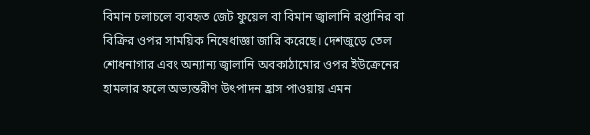বিমান চলাচলে ব্যবহৃত জেট ফুয়েল বা বিমান জ্বালানি রপ্তানির বা বিক্রির ওপর সাময়িক নিষেধাজ্ঞা জারি করেছে। দেশজুড়ে তেল শোধনাগার এবং অন্যান্য জ্বালানি অবকাঠামোর ওপর ইউক্রেনের হামলার ফলে অভ্যন্তরীণ উৎপাদন হ্রাস পাওয়ায় এমন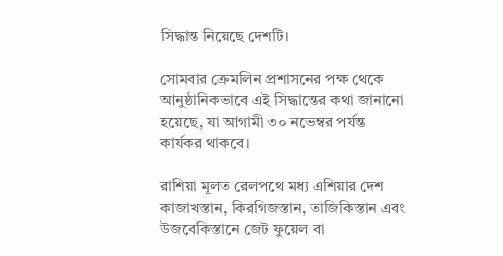সিদ্ধান্ত নিয়েছে দেশটি।

সোমবার ক্রেমলিন প্রশাসনের পক্ষ থেকে আনুষ্ঠানিকভাবে এই সিদ্ধান্তের কথা জানানো হয়েছে, যা আগামী ৩০ নভেম্বর পর্যন্ত কার্যকর থাকবে।

রাশিয়া মূলত রেলপথে মধ্য এশিয়ার দেশ কাজাখস্তান, কিরগিজস্তান, তাজিকিস্তান এবং উজবেকিস্তানে জেট ফুয়েল বা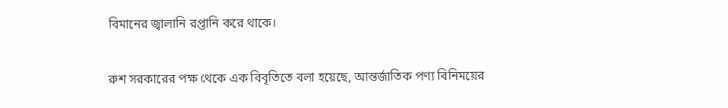বিমানের জ্বালানি রপ্তানি করে থাকে।

রুশ সরকারের পক্ষ থেকে এক বিবৃতিতে বলা হয়েছে, আন্তর্জাতিক পণ্য বিনিময়ের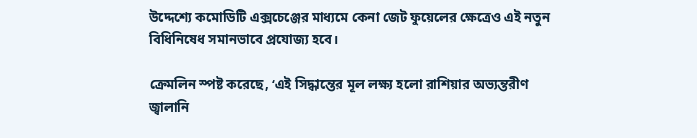উদ্দেশ্যে কমোডিটি এক্সচেঞ্জের মাধ্যমে কেনা জেট ফুয়েলের ক্ষেত্রেও এই নতুন বিধিনিষেধ সমানভাবে প্রযোজ্য হবে।

ক্রেমলিন স্পষ্ট করেছে, ‘এই সিদ্ধান্তের মূল লক্ষ্য হলো রাশিয়ার অভ্যন্তরীণ জ্বালানি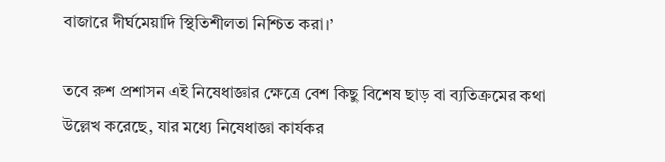বাজারে দীর্ঘমেয়াদি স্থিতিশীলতা নিশ্চিত করা।’

তবে রুশ প্রশাসন এই নিষেধাজ্ঞার ক্ষেত্রে বেশ কিছু বিশেষ ছাড় বা ব্যতিক্রমের কথা উল্লেখ করেছে, যার মধ্যে নিষেধাজ্ঞা কার্যকর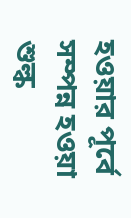হওয়ার পূর্বে সম্পন্ন হওয়া শুল্ক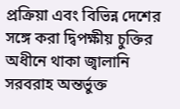প্রক্রিয়া এবং বিভিন্ন দেশের সঙ্গে করা দ্বিপক্ষীয় চুক্তির অধীনে থাকা জ্বালানি সরবরাহ অন্তর্ভুক্ত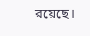রয়েছে।